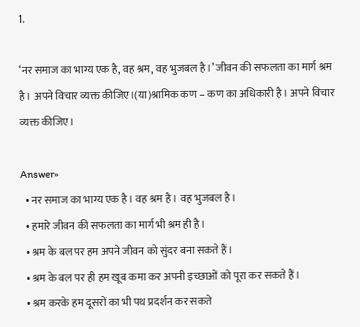1.

‘नर समाज का भाग्य एक है, वह श्रम, वह भुजबल है।’ जीवन की सफलता का मार्ग श्रम है। अपने विचार व्यक्त कीजिए।(या)श्रामिक कण – कण का अधिकारी है। अपने विचार व्यक्त कीजिए।

Answer»
  • नर समाज का भाग्य एक है। वह श्रम है। वह भुजबल है।
  • हमारे जीवन की सफलता का मार्ग भी श्रम ही है।
  • श्रम के बल पर हम अपने जीवन को सुंदर बना सकते हैं।
  • श्रम के बल पर ही हम खूब कमा कर अपनी इच्छाओं को पूरा कर सकते हैं।
  • श्रम करके हम दूसरों का भी पथ प्रदर्शन कर सकते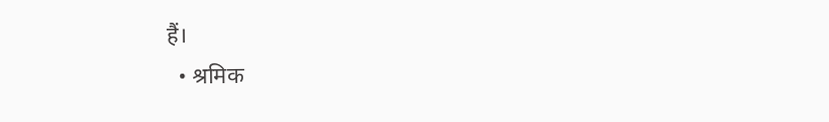हैं।
  • श्रमिक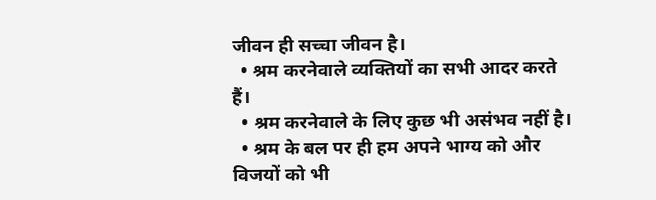जीवन ही सच्चा जीवन है।
  • श्रम करनेवाले व्यक्तियों का सभी आदर करते हैं।
  • श्रम करनेवाले के लिए कुछ भी असंभव नहीं है।
  • श्रम के बल पर ही हम अपने भाग्य को और विजयों को भी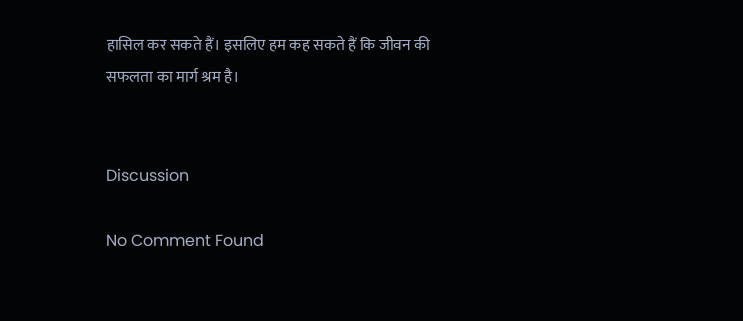हासिल कर सकते हैं। इसलिए हम कह सकते हैं कि जीवन की सफलता का मार्ग श्रम है।


Discussion

No Comment Found